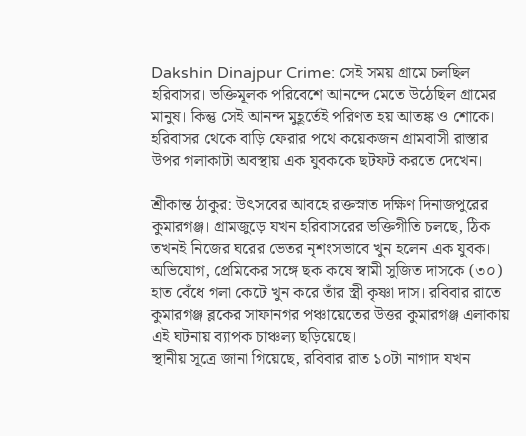Dakshin Dinajpur Crime: সেই সময় গ্রামে চলছিল হরিবাসর। ভক্তিমূলক পরিবেশে আনন্দে মেতে উঠেছিল গ্রামের মানুষ। কিন্তু সেই আনন্দ মুহূর্তেই পরিণত হয় আতঙ্ক ও শোকে। হরিবাসর থেকে বাড়ি ফেরার পথে কয়েকজন গ্রামবাসী রাস্তার উপর গলাকাটা অবস্থায় এক যুবককে ছটফট করতে দেখেন।

শ্রীকান্ত ঠাকুর: উৎসবের আবহে রক্তস্নাত দক্ষিণ দিনাজপুরের কুমারগঞ্জ। গ্রামজুড়ে যখন হরিবাসরের ভক্তিগীতি চলছে, ঠিক তখনই নিজের ঘরের ভেতর নৃশংসভাবে খুন হলেন এক যুবক। অভিযোগ, প্রেমিকের সঙ্গে ছক কষে স্বামী সুজিত দাসকে (৩০) হাত বেঁধে গলা কেটে খুন করে তাঁর স্ত্রী কৃষ্ণা দাস। রবিবার রাতে কুমারগঞ্জ ব্লকের সাফানগর পঞ্চায়েতের উত্তর কুমারগঞ্জ এলাকায় এই ঘটনায় ব্যাপক চাঞ্চল্য ছড়িয়েছে।
স্থানীয় সূত্রে জানা গিয়েছে, রবিবার রাত ১০টা নাগাদ যখন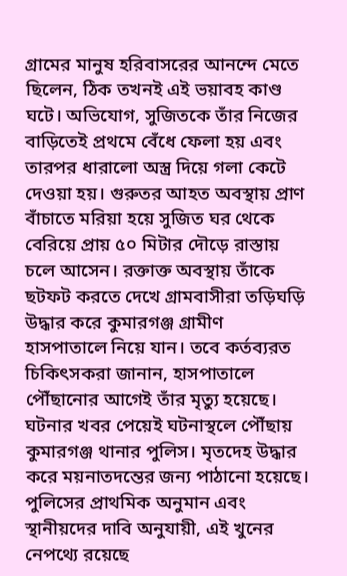গ্রামের মানুষ হরিবাসরের আনন্দে মেতে ছিলেন, ঠিক তখনই এই ভয়াবহ কাণ্ড ঘটে। অভিযোগ, সুজিতকে তাঁর নিজের বাড়িতেই প্রথমে বেঁধে ফেলা হয় এবং তারপর ধারালো অস্ত্র দিয়ে গলা কেটে দেওয়া হয়। গুরুতর আহত অবস্থায় প্রাণ বাঁচাতে মরিয়া হয়ে সুজিত ঘর থেকে বেরিয়ে প্রায় ৫০ মিটার দৌড়ে রাস্তায় চলে আসেন। রক্তাক্ত অবস্থায় তাঁকে ছটফট করতে দেখে গ্রামবাসীরা তড়িঘড়ি উদ্ধার করে কুমারগঞ্জ গ্রামীণ হাসপাতালে নিয়ে যান। তবে কর্তব্যরত চিকিৎসকরা জানান, হাসপাতালে পৌঁছানোর আগেই তাঁর মৃত্যু হয়েছে।
ঘটনার খবর পেয়েই ঘটনাস্থলে পৌঁছায় কুমারগঞ্জ থানার পুলিস। মৃতদেহ উদ্ধার করে ময়নাতদন্তের জন্য পাঠানো হয়েছে। পুলিসের প্রাথমিক অনুমান এবং স্থানীয়দের দাবি অনুযায়ী, এই খুনের নেপথ্যে রয়েছে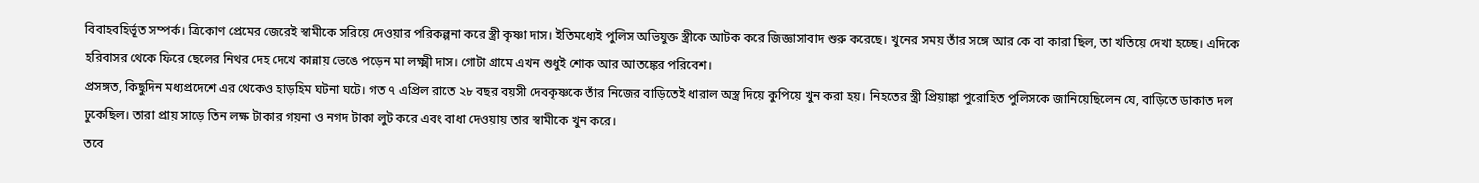বিবাহবহির্ভূত সম্পর্ক। ত্রিকোণ প্রেমের জেরেই স্বামীকে সরিয়ে দেওয়ার পরিকল্পনা করে স্ত্রী কৃষ্ণা দাস। ইতিমধ্যেই পুলিস অভিযুক্ত স্ত্রীকে আটক করে জিজ্ঞাসাবাদ শুরু করেছে। খুনের সময় তাঁর সঙ্গে আর কে বা কারা ছিল, তা খতিয়ে দেখা হচ্ছে। এদিকে হরিবাসর থেকে ফিরে ছেলের নিথর দেহ দেখে কান্নায় ভেঙে পড়েন মা লক্ষ্মী দাস। গোটা গ্রামে এখন শুধুই শোক আর আতঙ্কের পরিবেশ।
প্রসঙ্গত, কিছুদিন মধ্যপ্রদেশে এর থেকেও হাড়হিম ঘটনা ঘটে। গত ৭ এপ্রিল রাতে ২৮ বছর বয়সী দেবকৃষ্ণকে তাঁর নিজের বাড়িতেই ধারাল অস্ত্র দিয়ে কুপিয়ে খুন করা হয়। নিহতের স্ত্রী প্রিয়াঙ্কা পুরোহিত পুলিসকে জানিয়েছিলেন যে, বাড়িতে ডাকাত দল ঢুকেছিল। তারা প্রায় সাড়ে তিন লক্ষ টাকার গয়না ও নগদ টাকা লুট করে এবং বাধা দেওয়ায় তার স্বামীকে খুন করে।
তবে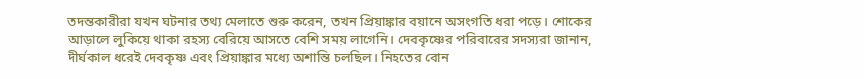তদন্তকারীরা যখন ঘটনার তথ্য মেলাতে শুরু করেন, তখন প্রিয়াঙ্কার বয়ানে অসংগতি ধরা পড়ে। শোকের আড়ালে লুকিয়ে থাকা রহস্য বেরিয়ে আসতে বেশি সময় লাগেনি। দেবকৃষ্ণের পরিবারের সদস্যরা জানান, দীর্ঘকাল ধরেই দেবকৃষ্ণ এবং প্রিয়াঙ্কার মধ্যে অশান্তি চলছিল। নিহতের বোন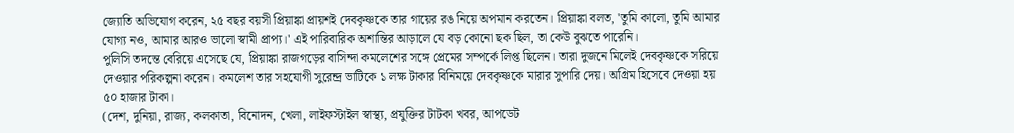জ্যোতি অভিযোগ করেন, ২৫ বছর বয়সী প্রিয়াঙ্কা প্রায়শই দেবকৃষ্ণকে তার গায়ের রঙ নিয়ে অপমান করতেন। প্রিয়াঙ্কা বলত, 'তুমি কালো, তুমি আমার যোগ্য নও, আমার আরও ভালো স্বামী প্রাপ্য।' এই পারিবারিক অশান্তির আড়ালে যে বড় কোনো ছক ছিল, তা কেউ বুঝতে পারেনি।
পুলিসি তদন্তে বেরিয়ে এসেছে যে, প্রিয়াঙ্কা রাজগড়ের বাসিন্দা কমলেশের সঙ্গে প্রেমের সম্পর্কে লিপ্ত ছিলেন। তারা দুজনে মিলেই দেবকৃষ্ণকে সরিয়ে দেওয়ার পরিকল্পনা করেন। কমলেশ তার সহযোগী সুরেন্দ্র ভাটিকে ১ লক্ষ টাকার বিনিময়ে দেবকৃষ্ণকে মারার সুপারি দেয়। অগ্রিম হিসেবে দেওয়া হয় ৫০ হাজার টাকা।
(দেশ, দুনিয়া, রাজ্য, কলকাতা, বিনোদন, খেলা, লাইফস্টাইল স্বাস্থ্য, প্রযুক্তির টাটকা খবর, আপডেট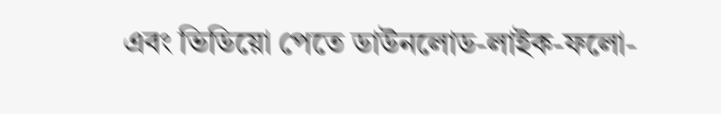এবং ভিডিয়ো পেতে ডাউনলোড-লাইক-ফলো-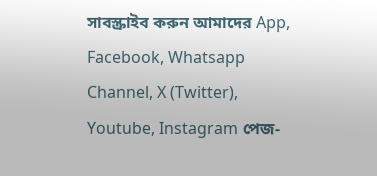সাবস্ক্রাইব করুন আমাদের App, Facebook, Whatsapp Channel, X (Twitter), Youtube, Instagram পেজ-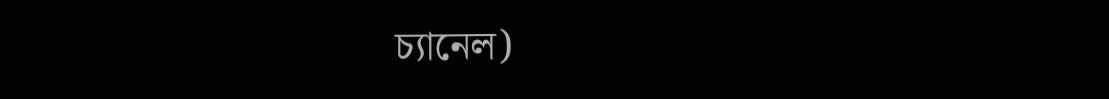চ্যানেল)